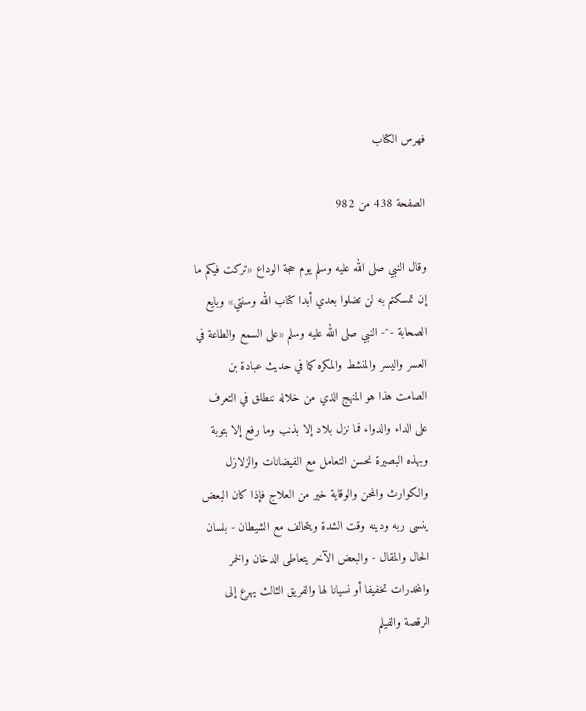فهرس الكتاب

الصفحة 438 من 982

وقال النبي صلى الله عليه وسلم يوم حجة الوداع «تركت فيكم ما إن تمسكتم به لن تضلوا بعدي أبدا كتاب الله وسنتي» وبايع الصحابة -^- النبي صلى الله عليه وسلم «على السمع والطاعة في العسر واليسر والمنشط والمكره كما في حديث عبادة بن الصامت هذا هو المنهج الذي من خلاله ننطلق في التعرف على الداء والدواء فما نزل بلاد إلا بذنب وما رفع إلا بتوبة وبهذه البصيرة نحسن التعامل مع الفيضانات والزلازل والكوارث والمحن والوقاية خير من العلاج فإذا كان البعض ينسى ربه ودينه وقت الشدة ويتحالف مع الشيطان - بلسان الحال والمقال - والبعض الآخر يتعاطى الدخان والخمر والمخدرات تخفيفا أو نسيانا لها والفريق الثالث يهرع إلى الرقصة والفيلم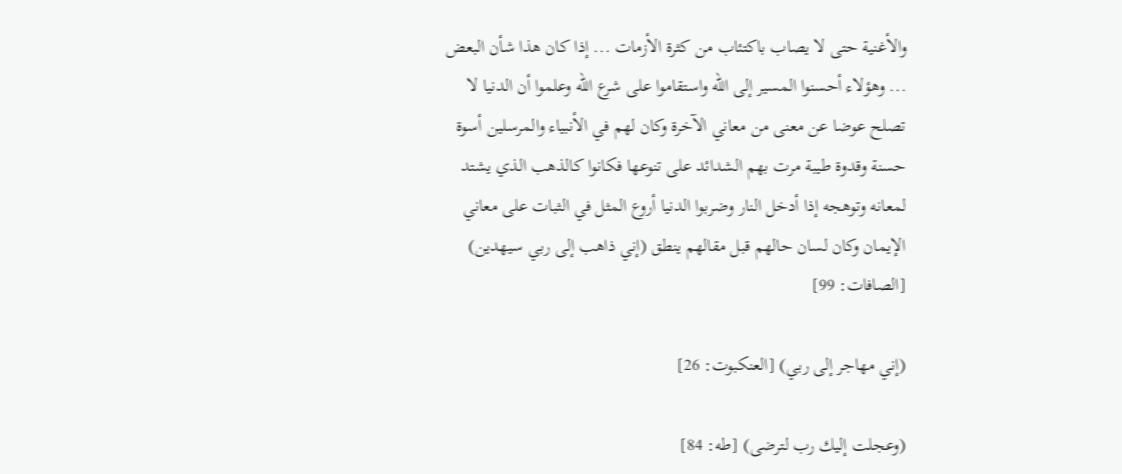والأغنية حتى لا يصاب باكتئاب من كثرة الأزمات ... إذا كان هذا شأن البعض ... وهؤلاء أحسنوا المسير إلى الله واستقاموا على شرع الله وعلموا أن الدنيا لا تصلح عوضا عن معنى من معاني الآخرة وكان لهم في الأنبياء والمرسلين أسوة حسنة وقدوة طيبة مرت بهم الشدائد على تنوعها فكانوا كالذهب الذي يشتد لمعانه وتوهجه إذا أدخل النار وضربوا الدنيا أروع المثل في الثبات على معاني الإيمان وكان لسان حالهم قبل مقالهم ينطق (إني ذاهب إلى ربي سيهدين) [الصافات: 99]

(إني مهاجر إلى ربي) [العنكبوت: 26]

(وعجلت إليك رب لترضى) [طه: 84]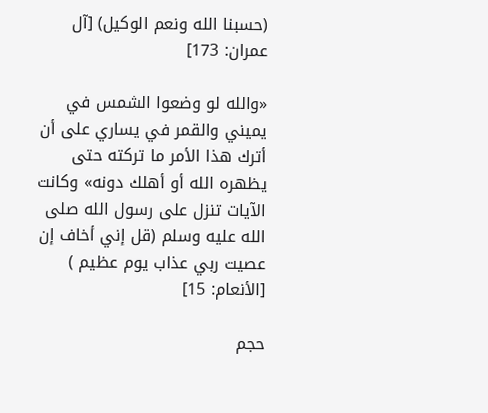(حسبنا الله ونعم الوكيل) [آل عمران: 173]

«والله لو وضعوا الشمس في يميني والقمر في يساري على أن أترك هذا الأمر ما تركته حتى يظهره الله أو أهلك دونه» وكانت الآيات تنزل على رسول الله صلى الله عليه وسلم (قل إني أخاف إن عصيت ربي عذاب يوم عظيم ) [الأنعام: 15]

حجم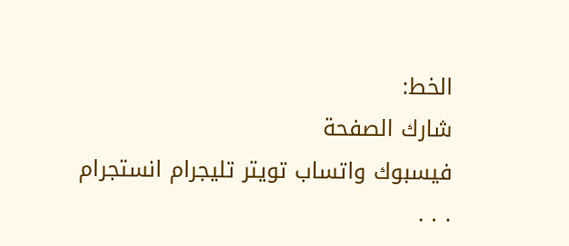الخط:
شارك الصفحة
فيسبوك واتساب تويتر تليجرام انستجرام
. . .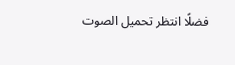فضلًا انتظر تحميل الصوت